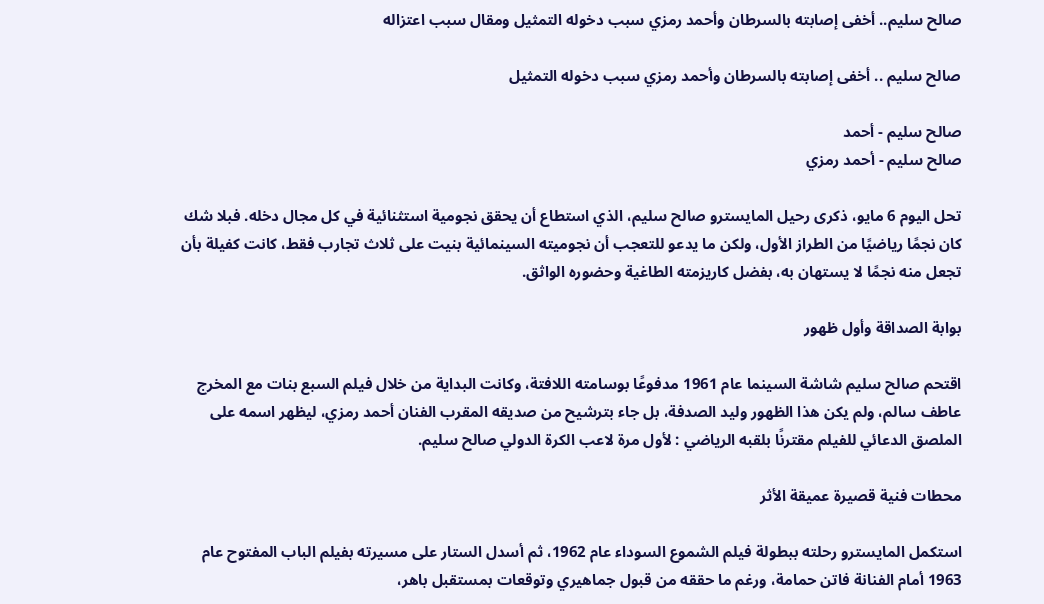صالح سليم.. أخفى إصابته بالسرطان وأحمد رمزي سبب دخوله التمثيل ومقال سبب اعتزاله

صالح سليم .. أخفى إصابته بالسرطان وأحمد رمزي سبب دخوله التمثيل

صالح سليم - أحمد
صالح سليم - أحمد رمزي

تحل اليوم 6 مايو، ذكرى رحيل المايسترو صالح سليم، الذي استطاع أن يحقق نجومية استثنائية في كل مجال دخله. فبلا شك كان نجمًا رياضيًا من الطراز الأول، ولكن ما يدعو للتعجب أن نجوميته السينمائية بنيت على ثلاث تجارب فقط، كانت كفيلة بأن تجعل منه نجمًا لا يستهان به، بفضل كاريزمته الطاغية وحضوره الواثق.

بوابة الصداقة وأول ظهور

اقتحم صالح سليم شاشة السينما عام 1961 مدفوعًا بوسامته اللافتة، وكانت البداية من خلال فيلم السبع بنات مع المخرج عاطف سالم، ولم يكن هذا الظهور وليد الصدفة، بل جاء بترشيح من صديقه المقرب الفنان أحمد رمزي، ليظهر اسمه على الملصق الدعائي للفيلم مقترنًا بلقبه الرياضي : لأول مرة لاعب الكرة الدولي صالح سليم.

محطات فنية قصيرة عميقة الأثر

استكمل المايسترو رحلته ببطولة فيلم الشموع السوداء عام 1962، ثم أسدل الستار على مسيرته بفيلم الباب المفتوح عام 1963 أمام الفنانة فاتن حمامة، ورغم ما حققه من قبول جماهيري وتوقعات بمستقبل باهر،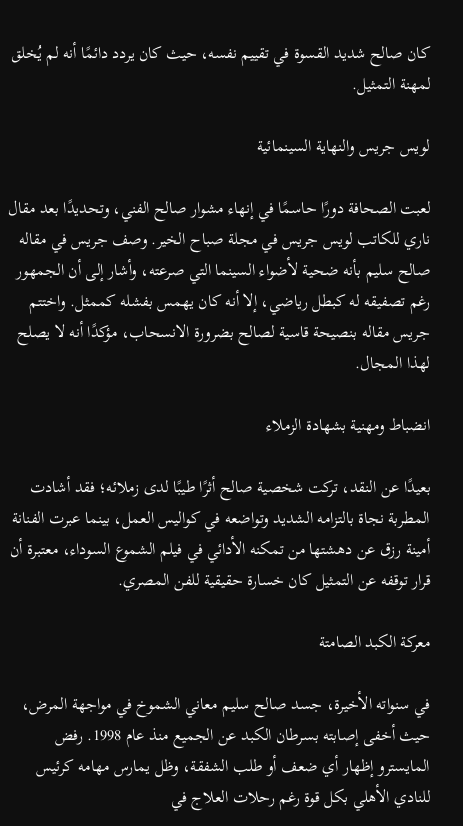كان صالح شديد القسوة في تقييم نفسه، حيث كان يردد دائمًا أنه لم يُخلق لمهنة التمثيل.

لويس جريس والنهاية السينمائية

لعبت الصحافة دورًا حاسمًا في إنهاء مشوار صالح الفني، وتحديدًا بعد مقال ناري للكاتب لويس جريس في مجلة صباح الخير. وصف جريس في مقاله صالح سليم بأنه ضحية لأضواء السينما التي صرعته، وأشار إلى أن الجمهور رغم تصفيقه له كبطل رياضي، إلا أنه كان يهمس بفشله كممثل. واختتم جريس مقاله بنصيحة قاسية لصالح بضرورة الانسحاب، مؤكدًا أنه لا يصلح لهذا المجال.

انضباط ومهنية بشهادة الزملاء

بعيدًا عن النقد، تركت شخصية صالح أثرًا طيبًا لدى زملائه؛ فقد أشادت المطربة نجاة بالتزامه الشديد وتواضعه في كواليس العمل، بينما عبرت الفنانة أمينة رزق عن دهشتها من تمكنه الأدائي في فيلم الشموع السوداء، معتبرة أن قرار توقفه عن التمثيل كان خسارة حقيقية للفن المصري.

معركة الكبد الصامتة

في سنواته الأخيرة، جسد صالح سليم معاني الشموخ في مواجهة المرض، حيث أخفى إصابته بسرطان الكبد عن الجميع منذ عام 1998. رفض المايسترو إظهار أي ضعف أو طلب الشفقة، وظل يمارس مهامه كرئيس للنادي الأهلي بكل قوة رغم رحلات العلاج في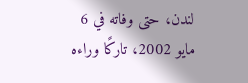لندن، حتى وفاته في 6 مايو 2002، تاركًا وراءه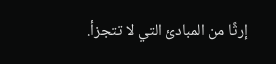إرثًا من المبادئ التي لا تتجزأ.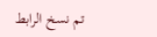تم نسخ الرابط